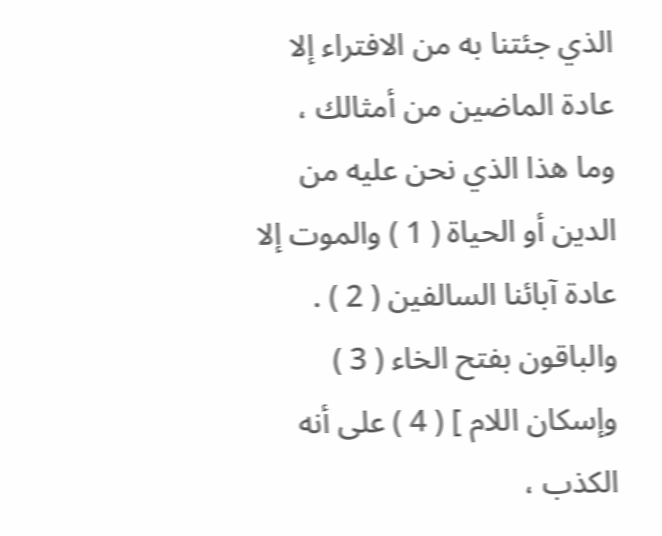الذي جئتنا به من الافتراء إلا عادة الماضين من أمثالك ، وما هذا الذي نحن عليه من الدين أو الحياة ( 1 ) والموت إلا عادة آبائنا السالفين ( 2 ) .
والباقون بفتح الخاء ( 3 ) وإسكان اللام ] ( 4 ) على أنه الكذب ،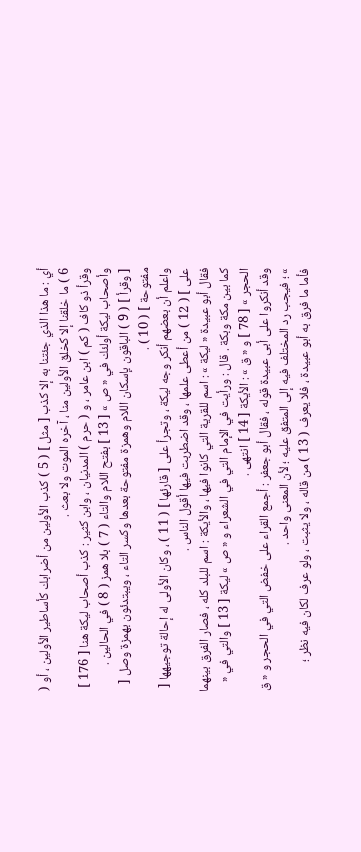أي : ما هذا الذي جئتنا به إلا كذب [ مثل ] ( 5 ) كذب الأولين من أضرابك كأساطير الأولين ، أو ( 6 ) ما خلقنا إلا كخلق الأولين منا ، آخره الموت ولا بعث .
وقرأ ذو كاف ( كم ) ابن عامر ، و ( حرم ) المدنيان ، وابن كثير : كذب أصحاب ليكة هنا [ 176 ] وأصحاب ليكة أولئك في « ص » [ 13 ] بفتح اللام والتاء ( 7 ) بلا همز ( 8 ) في الحالين .
[ وقرأ ] ( 9 ) الباقون بإسكان اللام وهمزة مفتوحة بعدها وكسر التاء ، ويبتدئون بهمزة وصل [ مفتوحة ] ( 10 ) .
واعلم أن بعضهم أنكر وجه ليكة ، وتجرأ على [ قارئها ] ( 11 ) ، وكان الأولى له إحالة توجيهها [ على ] ( 12 ) من أعطى علمها ، وقد اضطربت فيها أقول الناس .
فقال أبو عبيدة « ليكة » : اسم للقرية التي كانوا فيها ، والأيكة : اسم للبلد كله ، فصار الفرق بينهما كما بين مكة وبكة . قال : ورأيت في الإمام التي في الشعراء و « ص » ليكة [ 13 ] والتي في « الحجر » [ 78 ] و « ق » : الأيكة [ 14 ] انتهى .
وقد أنكروا على أبى عبيدة قوله ، فقال أبو جعفر : أجمع القراء على خفض التي في الحجر و « ق » ؛ فيجب رد المختلف فيه إلى المتفق عليه ؛ لأن المعنى واحد .
فأما ما فرق به أبو عبيدة ، فلا يعرف ( 13 ) من قاله ، ولا يثبت ، ولو عرف لكان فيه نظر ؛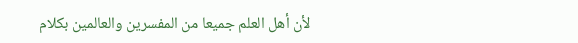لأن أهل العلم جميعا من المفسرين والعالمين بكلام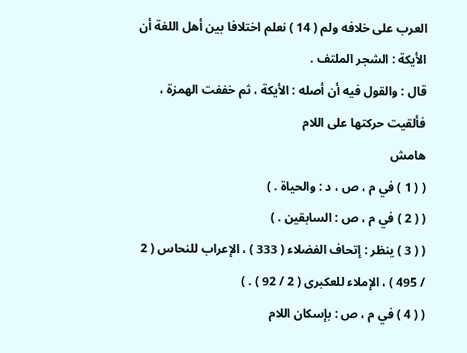العرب على خلافه ولم ( 14 ) نعلم اختلافا بين أهل اللغة أن الأيكة : الشجر الملتف .
قال : والقول فيه أن أصله : الأيكة ، ثم خففت الهمزة ، فألقيت حركتها على اللام
هامش
( ( 1 ) في م ، ص ، د : والحياة . )
( ( 2 ) في م ، ص : السابقين . )
( ( 3 ) ينظر : إتحاف الفضلاء ( 333 ) ، الإعراب للنحاس ( 2 / 495 ) ، الإملاء للعكبرى ( 2 / 92 ) . )
( ( 4 ) في م ، ص : بإسكان اللام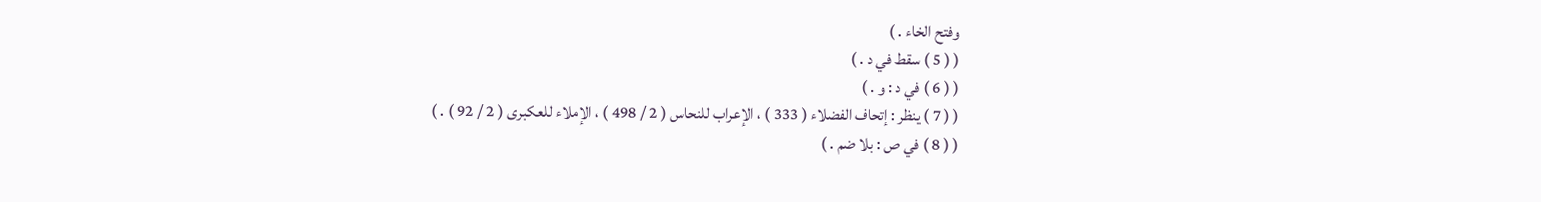وفتح الخاء . )
( ( 5 ) سقط في د . )
( ( 6 ) في د : و . )
( ( 7 ) ينظر : إتحاف الفضلاء ( 333 ) ، الإعراب للنحاس ( 2 / 498 ) ، الإملاء للعكبرى ( 2 / 92 ) . )
( ( 8 ) في ص : بلا ضم . )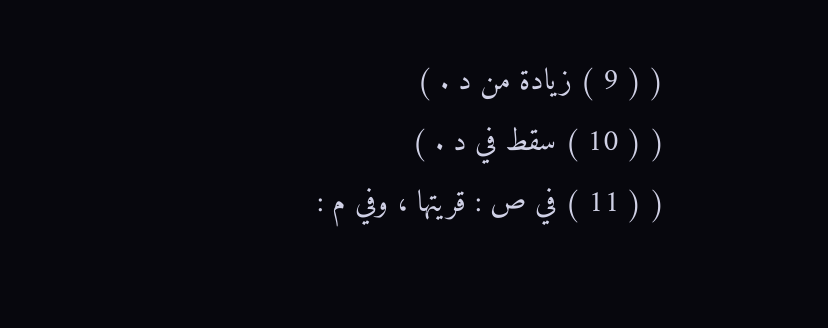( ( 9 ) زيادة من د . )
( ( 10 ) سقط في د . )
( ( 11 ) في ص : قريتها ، وفي م :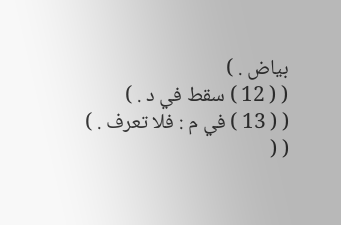بياض . )
( ( 12 ) سقط في د . )
( ( 13 ) في م : فلا تعرف . )
( (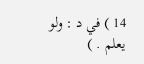14 ) في د : ولو يعلم . )